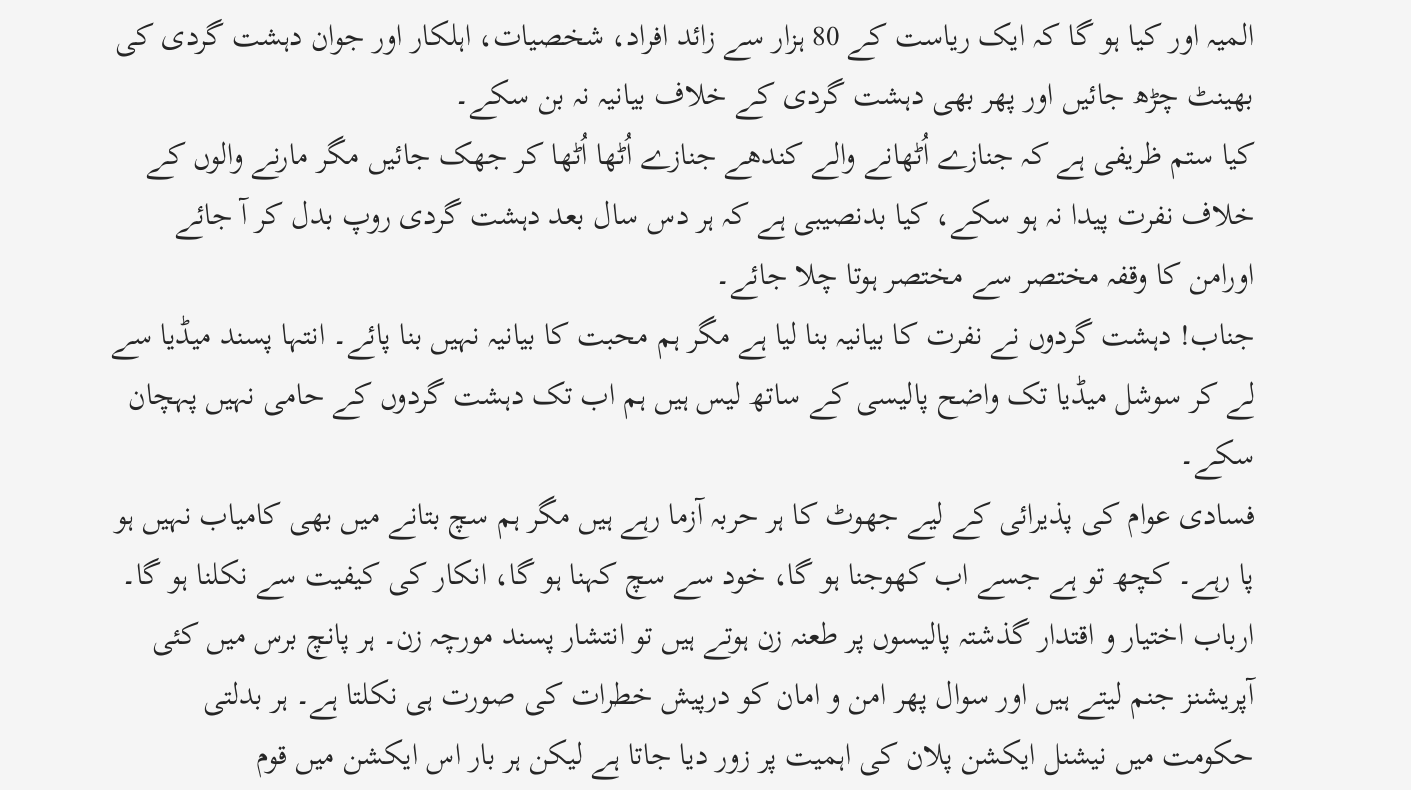المیہ اور کیا ہو گا کہ ایک ریاست کے 80 ہزار سے زائد افراد، شخصیات، اہلکار اور جوان دہشت گردی کی بھینٹ چڑھ جائیں اور پھر بھی دہشت گردی کے خلاف بیانیہ نہ بن سکے۔
کیا ستم ظریفی ہے کہ جنازے اُٹھانے والے کندھے جنازے اُٹھا اُٹھا کر جھک جائیں مگر مارنے والوں کے خلاف نفرت پیدا نہ ہو سکے، کیا بدنصیبی ہے کہ ہر دس سال بعد دہشت گردی روپ بدل کر آ جائے اورامن کا وقفہ مختصر سے مختصر ہوتا چلا جائے۔
جناب! دہشت گردوں نے نفرت کا بیانیہ بنا لیا ہے مگر ہم محبت کا بیانیہ نہیں بنا پائے۔ انتہا پسند میڈیا سے لے کر سوشل میڈیا تک واضح پالیسی کے ساتھ لیس ہیں ہم اب تک دہشت گردوں کے حامی نہیں پہچان سکے۔
فسادی عوام کی پذیرائی کے لیے جھوٹ کا ہر حربہ آزما رہے ہیں مگر ہم سچ بتانے میں بھی کامیاب نہیں ہو پا رہے۔ کچھ تو ہے جسے اب کھوجنا ہو گا، خود سے سچ کہنا ہو گا، انکار کی کیفیت سے نکلنا ہو گا۔
ارباب اختیار و اقتدار گذشتہ پالیسوں پر طعنہ زن ہوتے ہیں تو انتشار پسند مورچہ زن۔ ہر پانچ برس میں کئی آپریشنز جنم لیتے ہیں اور سوال پھر امن و امان کو درپیش خطرات کی صورت ہی نکلتا ہے۔ ہر بدلتی حکومت میں نیشنل ایکشن پلان کی اہمیت پر زور دیا جاتا ہے لیکن ہر بار اس ایکشن میں قوم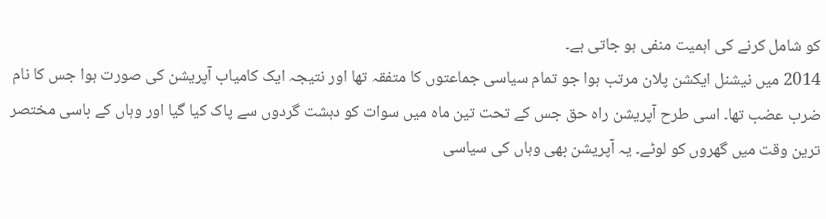کو شامل کرنے کی اہمیت منفی ہو جاتی ہے۔
2014 میں نیشنل ایکشن پلان مرتب ہوا جو تمام سیاسی جماعتوں کا متفقہ تھا اور نتیجہ ایک کامیاب آپریشن کی صورت ہوا جس کا نام ضرب عضب تھا۔ اسی طرح آپریشن راہ حق جس کے تحت تین ماہ میں سوات کو دہشت گردوں سے پاک کیا گیا اور وہاں کے باسی مختصر ترین وقت میں گھروں کو لوٹے۔ یہ آپریشن بھی وہاں کی سیاسی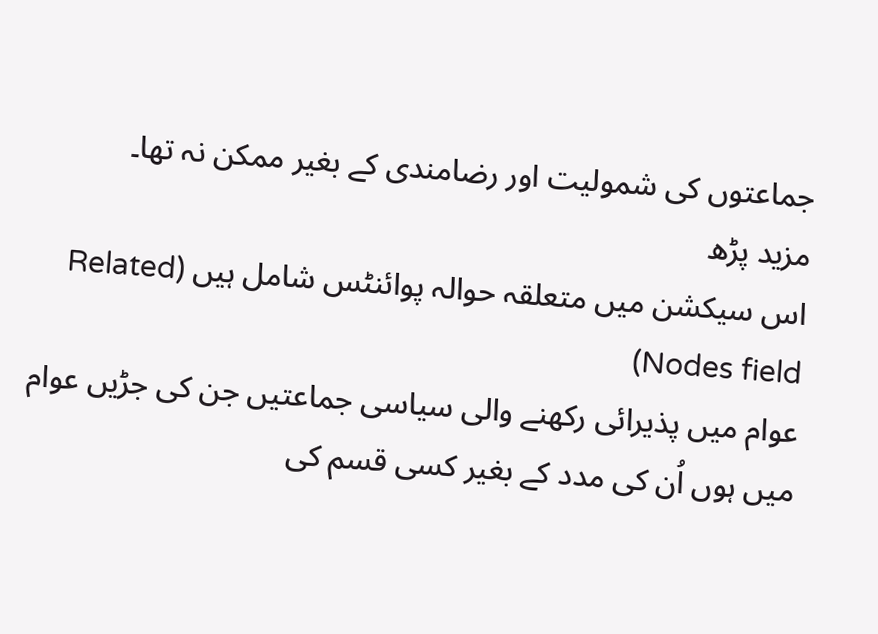جماعتوں کی شمولیت اور رضامندی کے بغیر ممکن نہ تھا۔
مزید پڑھ
اس سیکشن میں متعلقہ حوالہ پوائنٹس شامل ہیں (Related Nodes field)
عوام میں پذیرائی رکھنے والی سیاسی جماعتیں جن کی جڑیں عوام میں ہوں اُن کی مدد کے بغیر کسی قسم کی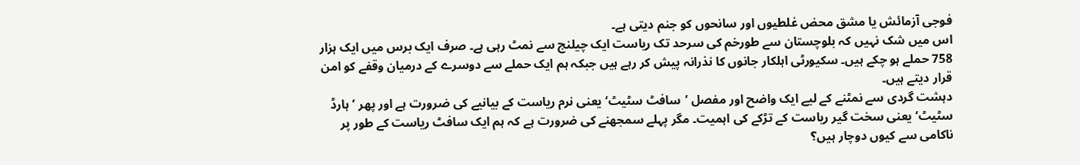فوجی آزمائش یا مشق محض غلطیوں اور سانحوں کو جنم دیتی ہے۔
اس میں شک نہیں کہ بلوچستان سے طورخم کی سرحد تک ریاست ایک چیلنج سے نمٹ رہی ہے۔ صرف ایک برس میں ایک ہزار 758 حملے ہو چکے ہیں۔ سکیورٹی اہلکار جانوں کا نذرانہ پیش کر رہے ہیں جبکہ ہم ایک حملے سے دوسرے کے درمیان وقفے کو امن قرار دیتے ہیں۔
دہشت گردی سے نمٹنے کے لیے ایک واضح اور مفصل ’سافٹ سٹیٹ‘ یعنی نرم ریاست کے بیانیے کی ضرورت ہے اور پھر ’ہارڈ سٹیٹ‘ یعنی سخت گیر ریاست کے تڑکے کی اہمیت۔ مگر پہلے سمجھنے کی ضرورت ہے کہ ہم ایک سافٹ ریاست کے طور پر ناکامی سے کیوں دوچار ہیں؟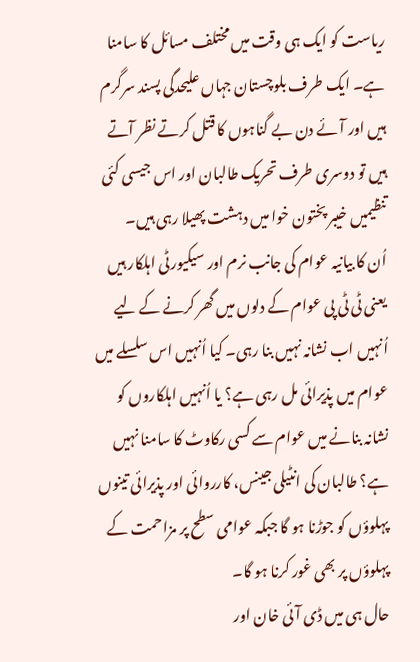ریاست کو ایک ہی وقت میں مختلف مسائل کا سامنا ہے۔ ایک طرف بلوچستان جہاں علیحدگی پسند سرگرم ہیں اور آئے دن بے گناہوں کا قتل کرتے نظر آتے ہیں تو دوسری طرف تحریک طالبان اور اس جیسی کئی تنظیمیں خیبر پختون خوا میں دہشت پھیلا رہی ہیں۔
اُن کا بیانیہ عوام کی جانب نرم اور سیکیورٹی اہلکار ہیں یعنی ٹی ٹی پی عوام کے دلوں میں گھر کرنے کے لیے اُنہیں اب نشانہ نہیں بنا رہی۔ کیا اُنہیں اس سلسلے میں عوام میں پذیرائی مل رہی ہے؟ یا اُنہیں اہلکاروں کو نشانہ بنانے میں عوام سے کسی رکاوٹ کا سامنا نہیں ہے؟ طالبان کی انٹیلی جینس، کارروائی اور پذیرائی تینوں پہلوؤں کو جوڑنا ہو گا جبکہ عوامی سطح پر مزاحمت کے پہلوؤں پر بھی غور کرنا ہو گا۔
حال ہی میں ڈی آئی خان اور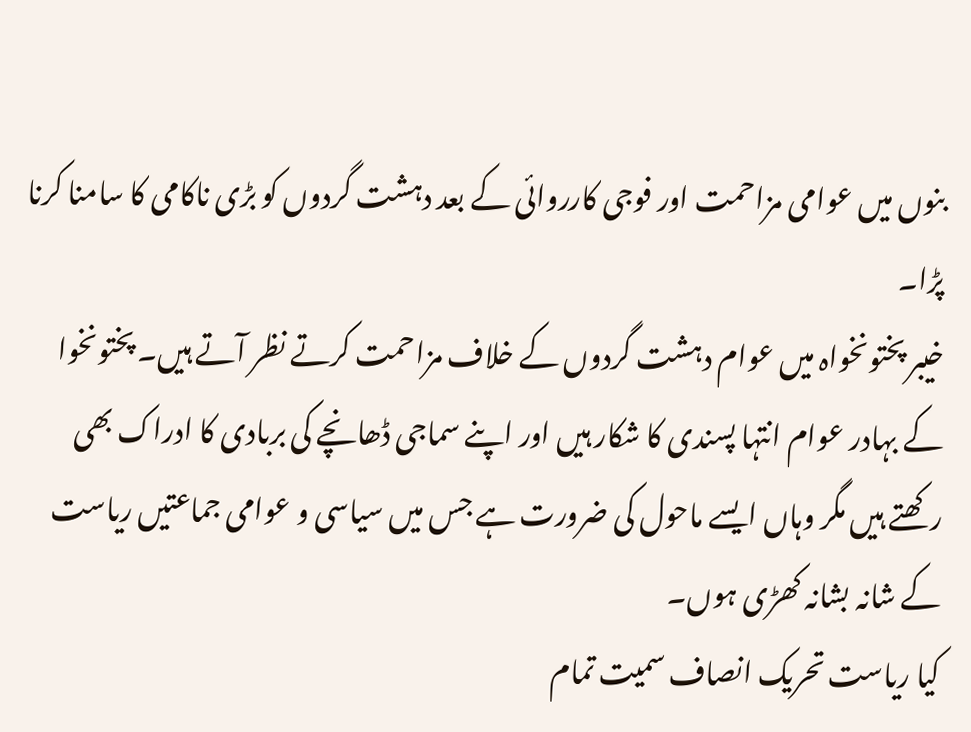بنوں میں عوامی مزاحمت اور فوجی کارروائی کے بعد دہشت گردوں کو بڑی ناکامی کا سامنا کرنا پڑا۔
خیبر پختونخواہ میں عوام دہشت گردوں کے خلاف مزاحمت کرتے نظر آتے ہیں۔ پختونخوا کے بہادر عوام انتہا پسندی کا شکار ہیں اور اپنے سماجی ڈھانچے کی بربادی کا ادراک بھی رکھتے ہیں مگر وہاں ایسے ماحول کی ضرورت ہے جس میں سیاسی و عوامی جماعتیں ریاست کے شانہ بشانہ کھڑی ہوں۔
کیا ریاست تحریک انصاف سمیت تمام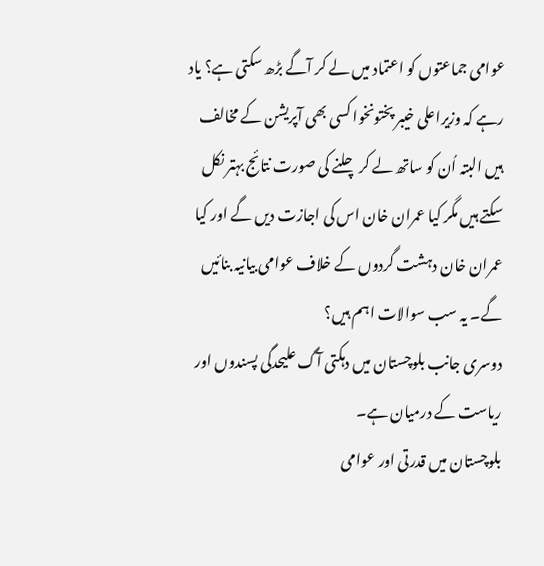عوامی جماعتوں کو اعتماد میں لے کر آگے بڑھ سکتی ہے؟ یاد رہے کہ وزیراعلی خیبر پختونخوا کسی بھی آپریشن کے مخالف ہیں البتہ اُن کو ساتھ لے کر چلنے کی صورت نتائج بہتر نکل سکتے ہیں مگر کیا عمران خان اس کی اجازت دیں گے اور کیا عمران خان دہشت گردوں کے خلاف عوامی بیانیہ بنائیں گے۔ یہ سب سوالات اہم ہیں؟
دوسری جانب بلوچستان میں دہکتی آگ علیحدگی پسندوں اور ریاست کے درمیان ہے۔
بلوچستان میں قدرتی اور عوامی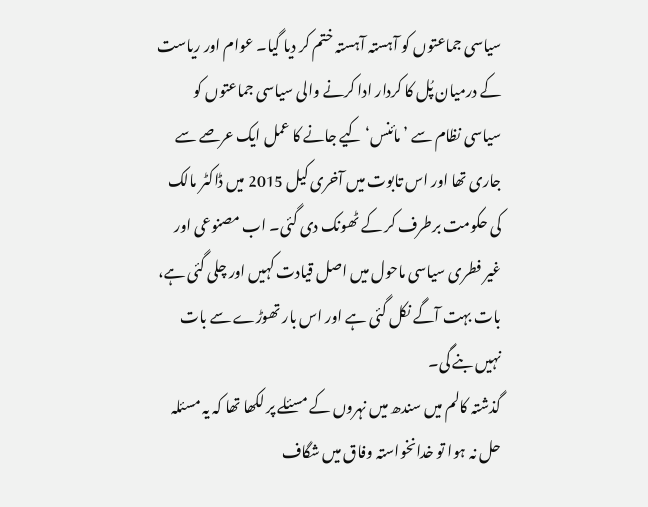سیاسی جماعتوں کو آہستہ آہستہ ختم کر دیا گیا۔ عوام اور ریاست کے درمیان پُل کا کردار ادا کرنے والی سیاسی جماعتوں کو سیاسی نظام سے ’مائنس‘ کیے جانے کا عمل ایک عرصے سے جاری تھا اور اس تابوت میں آخری کیل 2015 میں ڈاکٹر مالک کی حکومت برطرف کر کے ٹھونک دی گئی۔ اب مصنوعی اور غیر فطری سیاسی ماحول میں اصل قیادت کہیں اور چلی گئی ہے، بات بہت آگے نکل گئی ہے اور اس بار تھوڑے سے بات نہیں بنے گی۔
گذشتہ کالم میں سندھ میں نہروں کے مسئلے پر لکھا تھا کہ یہ مسئلہ حل نہ ہوا تو خدانخواستہ وفاق میں شگاف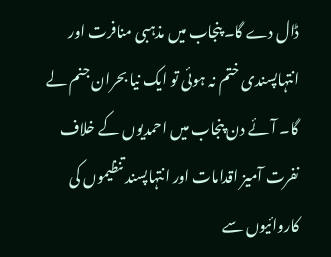ڈال دے گا۔ پنجاب میں مذہبی منافرت اور انتہاپسندی ختم نہ ہوئی تو ایک نیا بحران جنم لے گا۔ آئے دن پنجاب میں احمدیوں کے خلاف نفرت آمیز اقدامات اور انتہاپسند تنظیموں کی کاروائیوں سے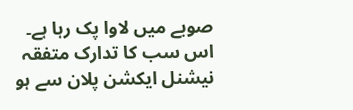صوبے میں لاوا پک رہا ہے۔ اس سب کا تدارک متفقہ نیشنل ایکشن پلان سے ہو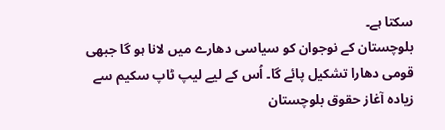سکتا ہے۔
بلوچستان کے نوجوان کو سیاسی دھارے میں لانا ہو گا جبھی قومی دھارا تشکیل پائے گا۔ اُس کے لیے لیپ ٹاپ سکیم سے زیادہ آغاز حقوق بلوچستان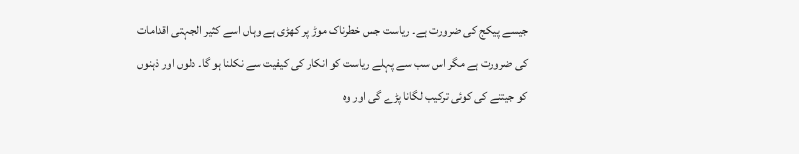جیسے پیکج کی ضرورت ہے۔ ریاست جس خطرناک موڑ پر کھڑی ہے وہاں اسے کثیر الجہتی اقدامات کی ضرورت ہے مگر اس سب سے پہلے ریاست کو انکار کی کیفیت سے نکلنا ہو گا۔ دلوں اور ذہنوں کو جیتنے کی کوئی ترکیب لگانا پڑے گی اور وہ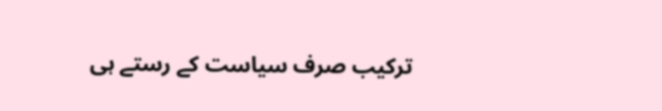ترکیب صرف سیاست کے رستے ہی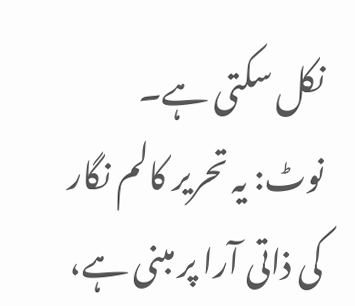نکل سکتی ہے۔
نوٹ: یہ تحریر کالم نگار کی ذاتی آرا پر مبنی ہے،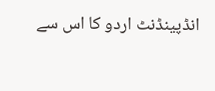انڈپینڈنٹ اردو کا اس سے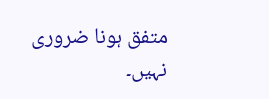متفق ہونا ضروری نہیں۔